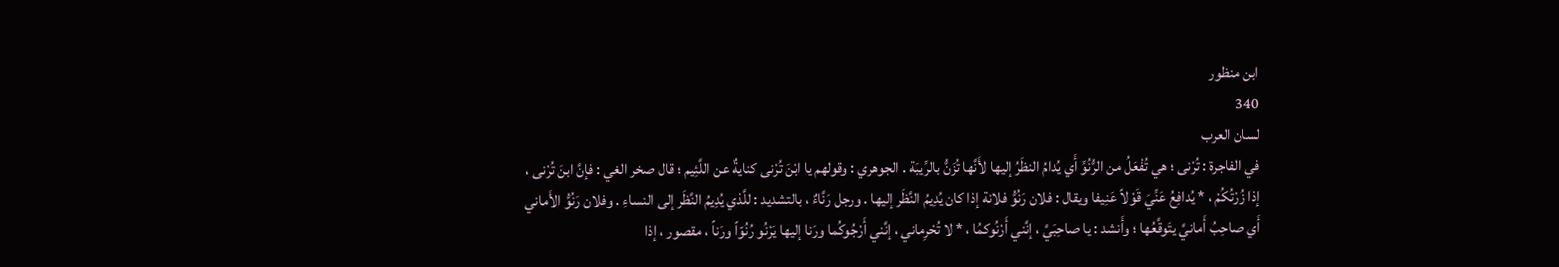ابن منظور
340
لسان العرب
في الفاجرة : تُرْنى ؛ هي تُفْعَلُ من الرُّنُوِّ أَي يُدامُ النظَرُ إليها لأَنَّها تُزَنُّ بالرِّيبَة . الجوهري : وقولهم يا ابْنَ تُرْنى كنايةٌ عن اللَّئِيم ؛ قال صخر الغي : فإنَّ ابنَ تُرْنى ، إذا زُرْتُكُمْ ، * يُدافِعُ عَنِّيَ قَوْلاً عَنِيفا ويقال : فلان رَنُوُّ فلانة إذا كان يُدِيمُ النَّظَر إليها . ورجل رَنَّاءٌ ، بالتشديد : للَّذي يُدِيمُ النَّظَر إلى النساءِ . وفلان رَنُوُّ الأَماني أَي صاحِبُ أَمانيَّ يتَوقَّعُها ؛ وأَنشد : يا صاحِبَيَّ ، إنَّني أَرْنُوكمُا ، * لا تُحْرِماني ، إنَّني أَرْجُوكُما ورَنا إليها يَرْنُو رُنُوّاً ورَناً ، مقصور ، إذا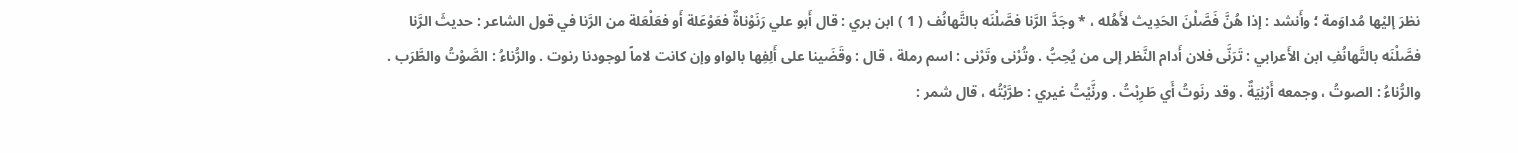نظرَ إليْها مُداوَمة ؛ وأَنشد : إذا هُنَّ فَصَّلْنَ الحَدِيث لأَهُله ، * وجَدَّ الرَّنا فصَّلْنَه بالتَّهانُف ( 1 ) ابن بري : قال أَبو علي رَنَوْناةٌ فعَوْعَلة أَو فعَلْعَلة من الرَّنا في قول الشاعر : حديثَ الرَّنا فصَّلْنَه بالتَّهانُفِ ابن الأَعرابي : تَرَنَّى فلان أَدام النَّظر إلى من يُحِبُّ . وتُرْنى وتَرْنى : اسم رملة ، قال : وقَضَينا على أَلِفِها بالواو وإن كانت لاماً لوجودنا رنوت . والرُّناءُ : الصَّوْتُ والطَّرَب . والرُّناءُ : الصوتُ ، وجمعه أَرْنِيَةٌ . وقد رنَوتُ أَي طَرِبْتُ . ورنَّيْتُ غيري : طرَّبْتُه ، قال شمر :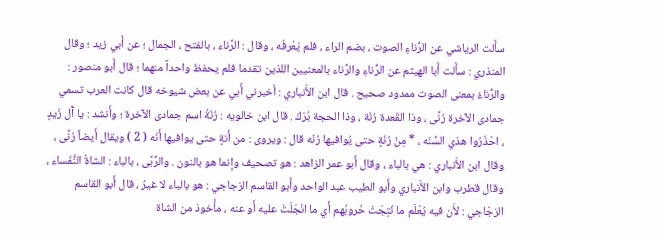سأَلت الرياشي عن الرُّناءِ الصوت ، بضم الراء ، فلم يَعْرفْه ، وقال : الرَّناء ، بالفتح ، الجمال ؛ عن أَبي زيد ؛ وقال المنذري : سأَلت أَبا الهيثم عن الرُّناءِ والرَّناء بالمعنيين اللذين تقدما فلم يحفظ واحداً منهما ؛ قال أَبو منصور : والرُّناءُ بمعنى الصوت ممدود صحيح . قال ابن الأَنباري : أخبرني أَبي عن بعض شيوخه قال كانت العرب تسمي جمادى الآخرة رُنَّى ، وذا القَعدة رُنَة ، وذا الحجة بُرَكَ . قال ابن خالويه : رُنَةُ اسم جمادى الآخرة ؛ وأَنشد : يا آَل زَيدٍ ، احْذَرُوا هذي السَّنَه ، * مِنْ رُنَةٍ حتى يُوافيها رُنَه قال : ويروى : من أَنةٍ حتى يوافيها أَنَه ( 2 ) ويقال أَيضاً رُنَّى ، وقال ابن الأَنباري : هي بالباء ، وقال أَبو عمر الزاهد : هو تصحيف وإنما هو بالنون . والرُّبَّى ، بالباء : الشاةُ النُّفَساء ، وقال قطرب وابن الأَنباري وأَبو الطيب عبد الواحد وأَبو القاسم الزجاجي : هو بالباء لا غيرُ ، قال أَبو القاسم الزجّاجي : لأَن فيه يُعْلَم ما نُتِجَتْ حُروبُهم أَي ما انْجَلَتْ عليه أَو عنه ، مأْخوذ من الشاة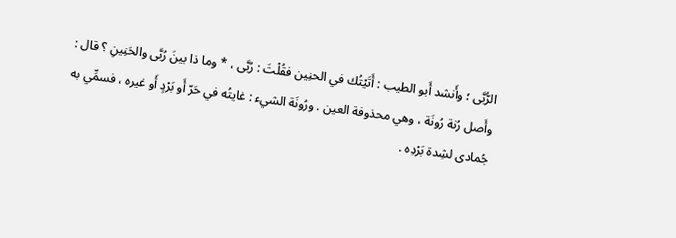الرُّبَّى ؛ وأَنشد أَبو الطيب : أَتَيْتُك في الحنِين فقُلْتَ : رُبَّى ، * وما ذا بينَ رُبَّى والحَنِينِ ؟ قال : وأَصل رُنة رُونَة ، وهي محذوفة العين . ورُونَة الشيء : غايتُه في حَرّ أَو بَرْدٍ أَو غيره ، فسمِّي به جُمادى لشِدة بَرْدِه .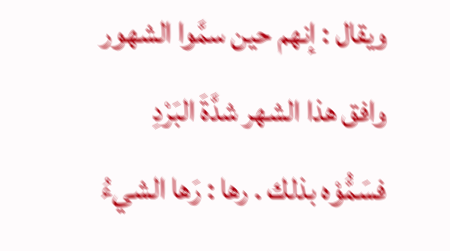ويقال : إنهم حين سمَّوا الشهور وافق هذا الشهر شدَّةَ البَرْدِ فسَمُّوْه بذلك . رها : رَها الشيءُ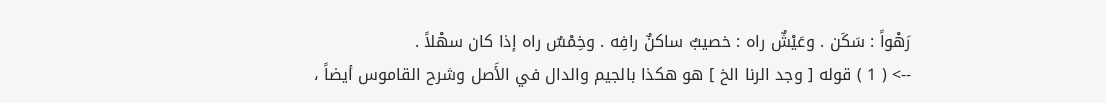رَهْواً : سَكَن . وعَيْشٌ راه : خصيبٌ ساكنٌ رافِه . وخِمْسٌ راه إذا كان سهْلاً .
--> ( 1 ) قوله [ وجد الرنا الخ ] هو هكذا بالجيم والدال في الأَصل وشرح القاموس أيضاً ،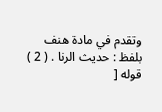وتقدم في مادة هنف بلفظ : حديث الرنا . ( 2 ) قوله [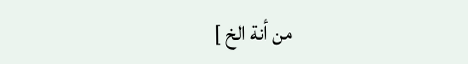من أنة الخ ]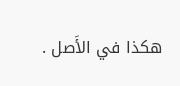هكذا في الأَصل .